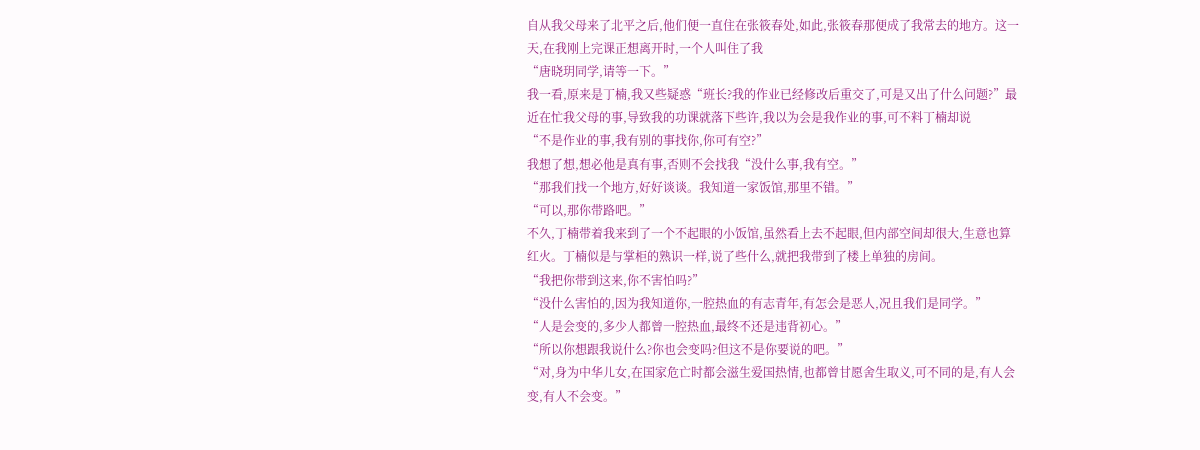自从我父母来了北平之后,他们便一直住在张筱春处,如此,张筱春那便成了我常去的地方。这一天,在我刚上完课正想离开时,一个人叫住了我
“唐晓玥同学,请等一下。”
我一看,原来是丁楠,我又些疑惑“班长?我的作业已经修改后重交了,可是又出了什么问题?”最近在忙我父母的事,导致我的功课就落下些许,我以为会是我作业的事,可不料丁楠却说
“不是作业的事,我有别的事找你,你可有空?”
我想了想,想必他是真有事,否则不会找我“没什么事,我有空。”
“那我们找一个地方,好好谈谈。我知道一家饭馆,那里不错。”
“可以,那你带路吧。”
不久,丁楠带着我来到了一个不起眼的小饭馆,虽然看上去不起眼,但内部空间却很大,生意也算红火。丁楠似是与掌柜的熟识一样,说了些什么,就把我带到了楼上单独的房间。
“我把你带到这来,你不害怕吗?”
“没什么害怕的,因为我知道你,一腔热血的有志青年,有怎会是恶人,况且我们是同学。”
“人是会变的,多少人都曾一腔热血,最终不还是违背初心。”
“所以你想跟我说什么?你也会变吗?但这不是你要说的吧。”
“对,身为中华儿女,在国家危亡时都会滋生爱国热情,也都曾甘愿舍生取义,可不同的是,有人会变,有人不会变。”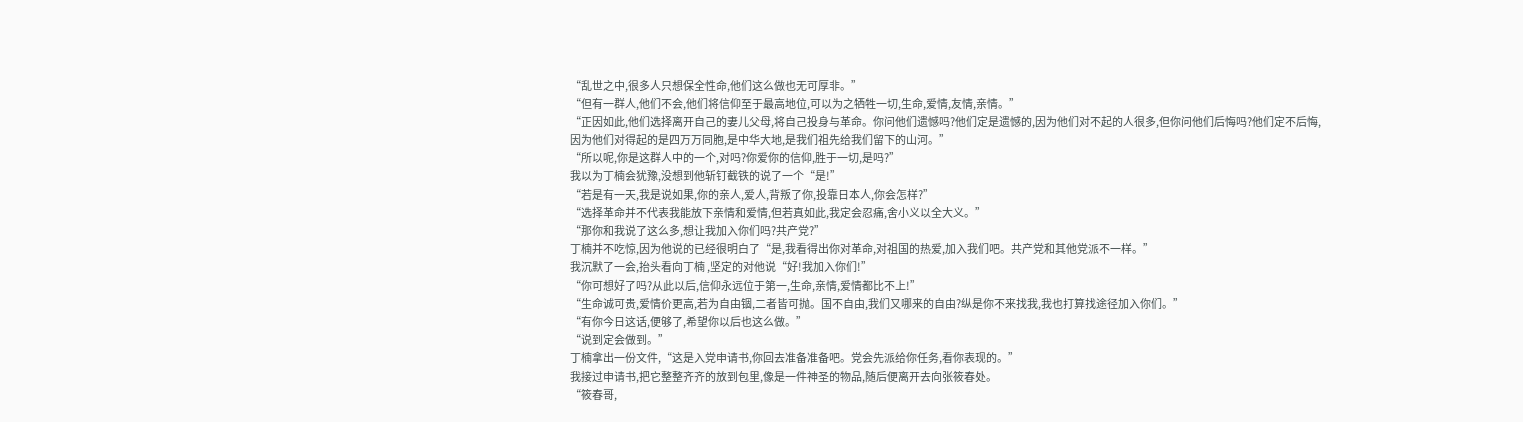“乱世之中,很多人只想保全性命,他们这么做也无可厚非。”
“但有一群人,他们不会,他们将信仰至于最高地位,可以为之牺牲一切,生命,爱情,友情,亲情。”
“正因如此,他们选择离开自己的妻儿父母,将自己投身与革命。你问他们遗憾吗?他们定是遗憾的,因为他们对不起的人很多,但你问他们后悔吗?他们定不后悔,因为他们对得起的是四万万同胞,是中华大地,是我们祖先给我们留下的山河。”
“所以呢,你是这群人中的一个,对吗?你爱你的信仰,胜于一切,是吗?”
我以为丁楠会犹豫,没想到他斩钉截铁的说了一个“是!”
“若是有一天,我是说如果,你的亲人,爱人,背叛了你,投靠日本人,你会怎样?”
“选择革命并不代表我能放下亲情和爱情,但若真如此,我定会忍痛,舍小义以全大义。”
“那你和我说了这么多,想让我加入你们吗?共产党?”
丁楠并不吃惊,因为他说的已经很明白了“是,我看得出你对革命,对祖国的热爱,加入我们吧。共产党和其他党派不一样。”
我沉默了一会,抬头看向丁楠 ,坚定的对他说“好!我加入你们!”
“你可想好了吗?从此以后,信仰永远位于第一,生命,亲情,爱情都比不上!”
“生命诚可贵,爱情价更高,若为自由锢,二者皆可抛。国不自由,我们又哪来的自由?纵是你不来找我,我也打算找途径加入你们。”
“有你今日这话,便够了,希望你以后也这么做。”
“说到定会做到。”
丁楠拿出一份文件,“这是入党申请书,你回去准备准备吧。党会先派给你任务,看你表现的。”
我接过申请书,把它整整齐齐的放到包里,像是一件神圣的物品,随后便离开去向张筱春处。
“筱春哥,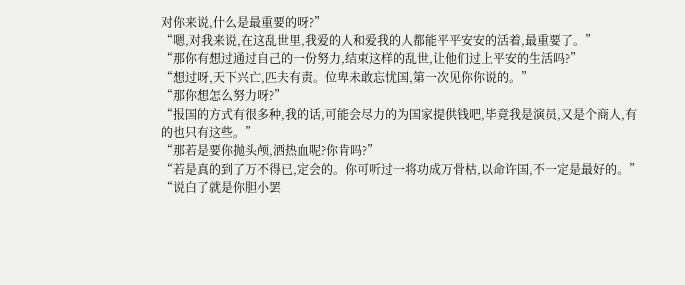对你来说,什么是最重要的呀?”
“嗯,对我来说,在这乱世里,我爱的人和爱我的人都能平平安安的活着,最重要了。”
“那你有想过通过自己的一份努力,结束这样的乱世,让他们过上平安的生活吗?”
“想过呀,天下兴亡,匹夫有责。位卑未敢忘忧国,第一次见你你说的。”
“那你想怎么努力呀?”
“报国的方式有很多种,我的话,可能会尽力的为国家提供钱吧,毕竟我是演员,又是个商人,有的也只有这些。”
“那若是要你抛头颅,洒热血呢?你肯吗?”
“若是真的到了万不得已,定会的。你可听过一将功成万骨枯,以命许国,不一定是最好的。”
“说白了就是你胆小罢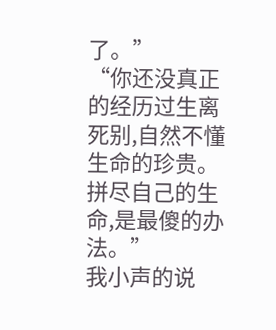了。”
“你还没真正的经历过生离死别,自然不懂生命的珍贵。拼尽自己的生命,是最傻的办法。”
我小声的说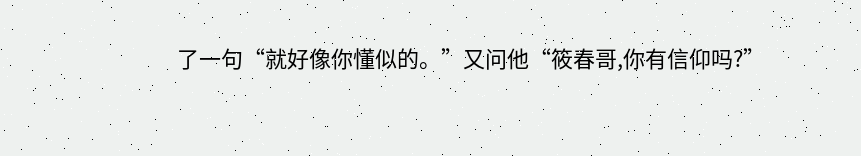了一句“就好像你懂似的。”又问他“筱春哥,你有信仰吗?”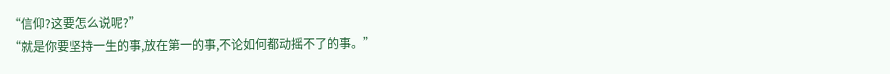“信仰?这要怎么说呢?”
“就是你要坚持一生的事,放在第一的事,不论如何都动摇不了的事。”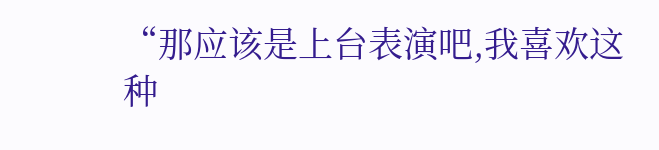“那应该是上台表演吧,我喜欢这种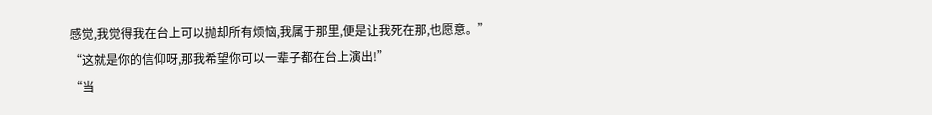感觉,我觉得我在台上可以抛却所有烦恼,我属于那里,便是让我死在那,也愿意。”
“这就是你的信仰呀,那我希望你可以一辈子都在台上演出!”
“当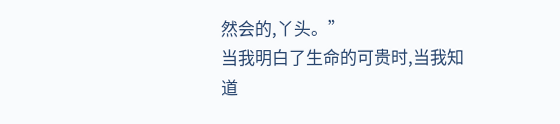然会的,丫头。”
当我明白了生命的可贵时,当我知道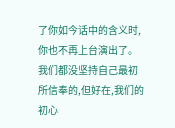了你如今话中的含义时,你也不再上台演出了。我们都没坚持自己最初所信奉的,但好在,我们的初心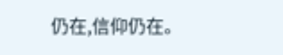仍在,信仰仍在。